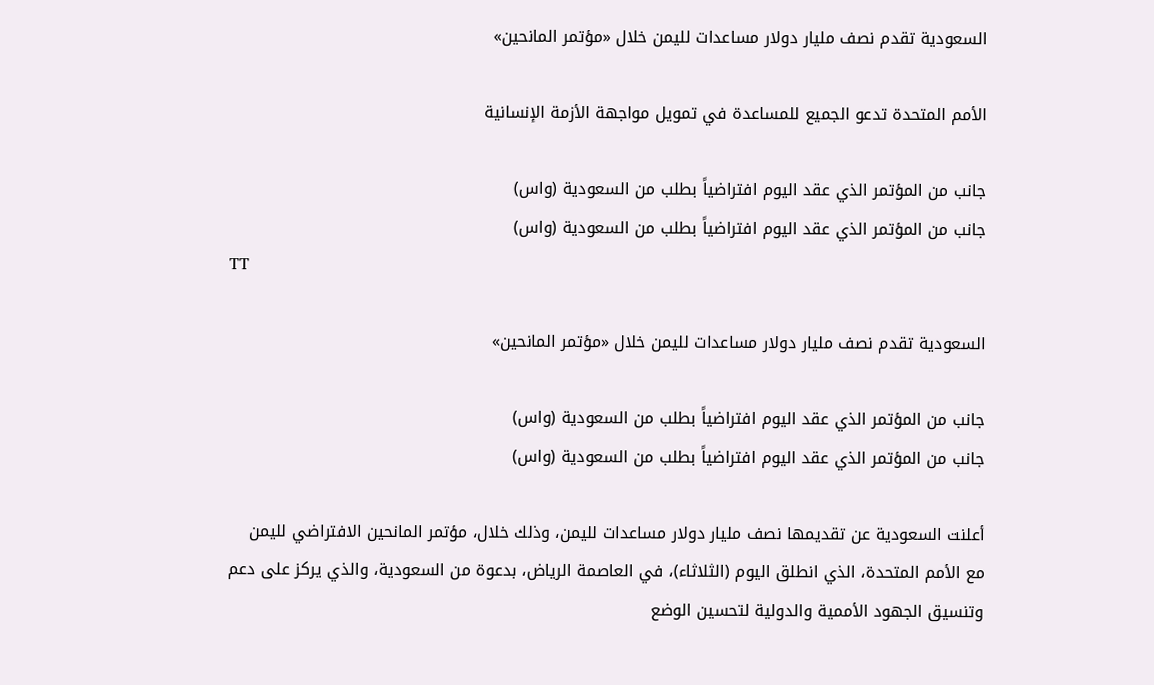السعودية تقدم نصف مليار دولار مساعدات لليمن خلال «مؤتمر المانحين»

الأمم المتحدة تدعو الجميع للمساعدة في تمويل مواجهة الأزمة الإنسانية

جانب من المؤتمر الذي عقد اليوم افتراضياً بطلب من السعودية (واس)
جانب من المؤتمر الذي عقد اليوم افتراضياً بطلب من السعودية (واس)
TT

السعودية تقدم نصف مليار دولار مساعدات لليمن خلال «مؤتمر المانحين»

جانب من المؤتمر الذي عقد اليوم افتراضياً بطلب من السعودية (واس)
جانب من المؤتمر الذي عقد اليوم افتراضياً بطلب من السعودية (واس)

أعلنت السعودية عن تقديمها نصف مليار دولار مساعدات لليمن، وذلك خلال، مؤتمر المانحين الافتراضي لليمن مع الأمم المتحدة، الذي انطلق اليوم (الثلاثاء)، في العاصمة الرياض، بدعوة من السعودية، والذي يركز على دعم وتنسيق الجهود الأممية والدولية لتحسين الوضع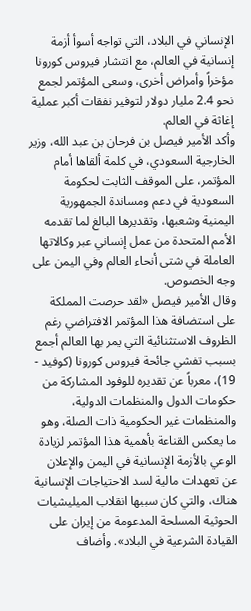الإنساني في البلاد، التي تواجه أسوأ أزمة إنسانية في العالم، مع انتشار فيروس كورونا مؤخراً وأمراض أخرى، وسعى المؤتمر لجمع نحو 2.4 مليار دولار لتوفير نفقات أكبر عملية إغاثة في العالم.
وأكد الأمير فيصل بن فرحان بن عبد الله، وزير الخارجية السعودي، في كلمة ألقاها أمام المؤتمر، على الموقف الثابت لحكومة السعودية في دعم ومساندة الجمهورية اليمنية وشعبها، وتقديرها البالغ لما تقدمه الأمم المتحدة من عمل إنساني عبر وكالاتها العاملة في شتى أنحاء العالم وفي اليمن على وجه الخصوص.
وقال الأمير فيصل «لقد حرصت المملكة على استضافة هذا المؤتمر الافتراضي رغم الظروف الاستثنائية التي يمر بها العالم أجمع بسبب تفشي جائحة فيروس كورونا (كوفيد - 19)، معرباً عن تقديره للوفود المشاركة من حكومات الدول والمنظمات الدولية، والمنظمات غير الحكومية ذات الصلة، وهو ما يعكس القناعة بأهمية هذا المؤتمر لزيادة الوعي بالأزمة الإنسانية في اليمن والإعلان عن تعهدات مالية لسد الاحتياجات الإنسانية هناك، والتي كان سببها انقلاب الميليشيات الحوثية المسلحة المدعومة من إيران على القيادة الشرعية في البلاد». وأضاف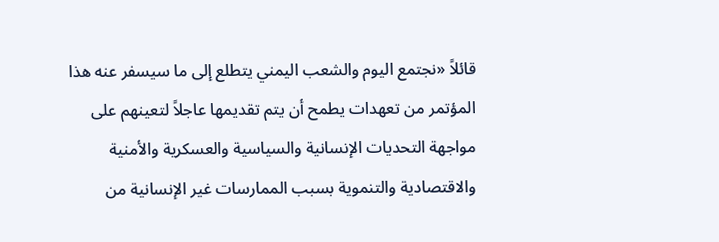قائلاً «نجتمع اليوم والشعب اليمني يتطلع إلى ما سيسفر عنه هذا المؤتمر من تعهدات يطمح أن يتم تقديمها عاجلاً لتعينهم على مواجهة التحديات الإنسانية والسياسية والعسكرية والأمنية والاقتصادية والتنموية بسبب الممارسات غير الإنسانية من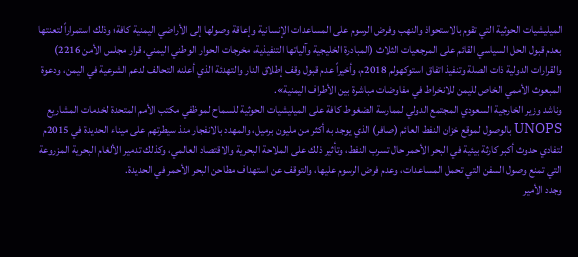الميليشيات الحوثية التي تقوم بالاستحواذ والنهب وفرض الرسوم على المساعدات الإنسانية وإعاقة وصولها إلى الأراضي اليمنية كافة؛ وذلك استمراراً لتعنتها بعدم قبول الحل السياسي القائم على المرجعيات الثلاث (المبادرة الخليجية وآلياتها التنفيذية، مخرجات الحوار الوطني اليمني، قرار مجلس الأمن 2216) والقرارات الدولية ذات الصلة وتنفيذ اتفاق استوكهولم 2018م، وأخيراً عدم قبول وقف إطلاق النار والتهدئة الذي أعلنه التحالف لدعم الشرعية في اليمن، ودعوة المبعوث الأممي الخاص لليمن للانخراط في مفاوضات مباشرة بين الأطراف اليمنية».
وناشد وزير الخارجية السعودي المجتمع الدولي لممارسة الضغوط كافة على الميليشيات الحوثية للسماح لموظفي مكتب الأمم المتحدة لخدمات المشاريع UNOPS بالوصول لموقع خزان النفط العائم (صافر) الذي يوجد به أكثر من مليون برميل، والمهدد بالانفجار منذ سيطرتهم على ميناء الحديدة في 2015م لتفادي حدوث أكبر كارثة بيئية في البحر الأحمر حال تسرب النفط، وتأثير ذلك على الملاحة البحرية والاقتصاد العالمي، وكذلك تدمير الألغام البحرية المزروعة التي تمنع وصول السفن التي تحمل المساعدات، وعدم فرض الرسوم عليها، والتوقف عن استهداف مطاحن البحر الأحمر في الحديدة.
وجدد الأمير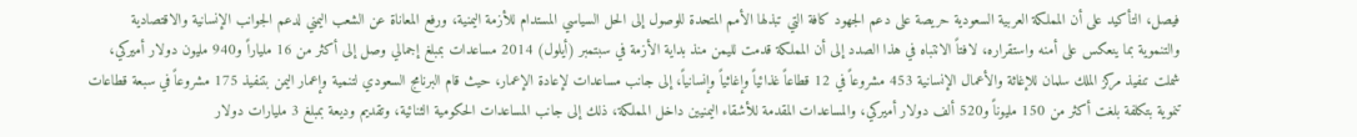فيصل، التأكيد على أن المملكة العربية السعودية حريصة على دعم الجهود كافة التي تبذلها الأمم المتحدة للوصول إلى الحل السياسي المستدام للأزمة اليمنية، ورفع المعاناة عن الشعب اليمني لدعم الجوانب الإنسانية والاقتصادية والتنموية بما ينعكس على أمنه واستقراره، لافتاً الانتباه في هذا الصدد إلى أن المملكة قدمت لليمن منذ بداية الأزمة في سبتمبر (أيلول) 2014 مساعدات بمبلغ إجمالي وصل إلى أكثر من 16 ملياراً و940 مليون دولار أميركي، شملت تنفيذ مركز الملك سلمان للإغاثة والأعمال الإنسانية 453 مشروعاً في 12 قطاعاً غذائياً وإغاثياً وإنسانياً، إلى جانب مساعدات لإعادة الإعمار، حيث قام البرنامج السعودي لتنمية وإعمار اليمن بتنفيذ 175 مشروعاً في سبعة قطاعات تنموية بتكلفة بلغت أكثر من 150 مليوناً و520 ألف دولار أميركي، والمساعدات المقدمة للأشقاء اليمنيين داخل المملكة، ذلك إلى جانب المساعدات الحكومية الثنائية، وتقديم وديعة بمبلغ 3 مليارات دولار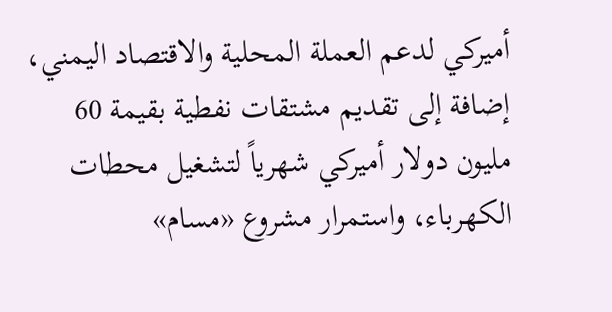أميركي لدعم العملة المحلية والاقتصاد اليمني، إضافة إلى تقديم مشتقات نفطية بقيمة 60 مليون دولار أميركي شهرياً لتشغيل محطات الكهرباء، واستمرار مشروع «مسام»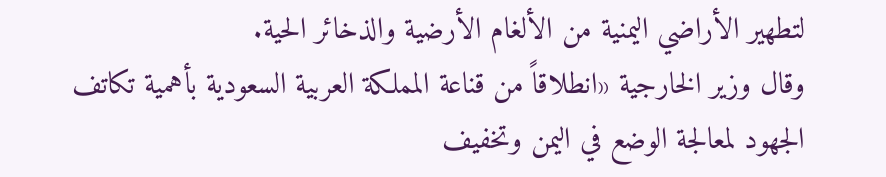لتطهير الأراضي اليمنية من الألغام الأرضية والذخائر الحية.
وقال وزير الخارجية «انطلاقاً من قناعة المملكة العربية السعودية بأهمية تكاتف الجهود لمعالجة الوضع في اليمن وتخفيف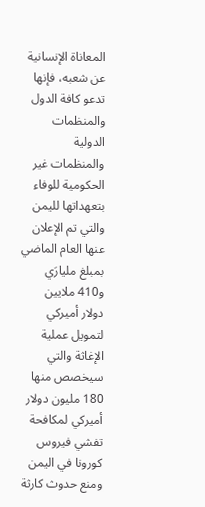المعاناة الإنسانية عن شعبه، فإنها تدعو كافة الدول والمنظمات الدولية والمنظمات غير الحكومية للوفاء بتعهداتها لليمن والتي تم الإعلان عنها العام الماضي بمبلغ مليارَي و410 ملايين دولار أميركي لتمويل عملية الإغاثة والتي سيخصص منها 180 مليون دولار أميركي لمكافحة تفشي فيروس كورونا في اليمن ومنع حدوث كارثة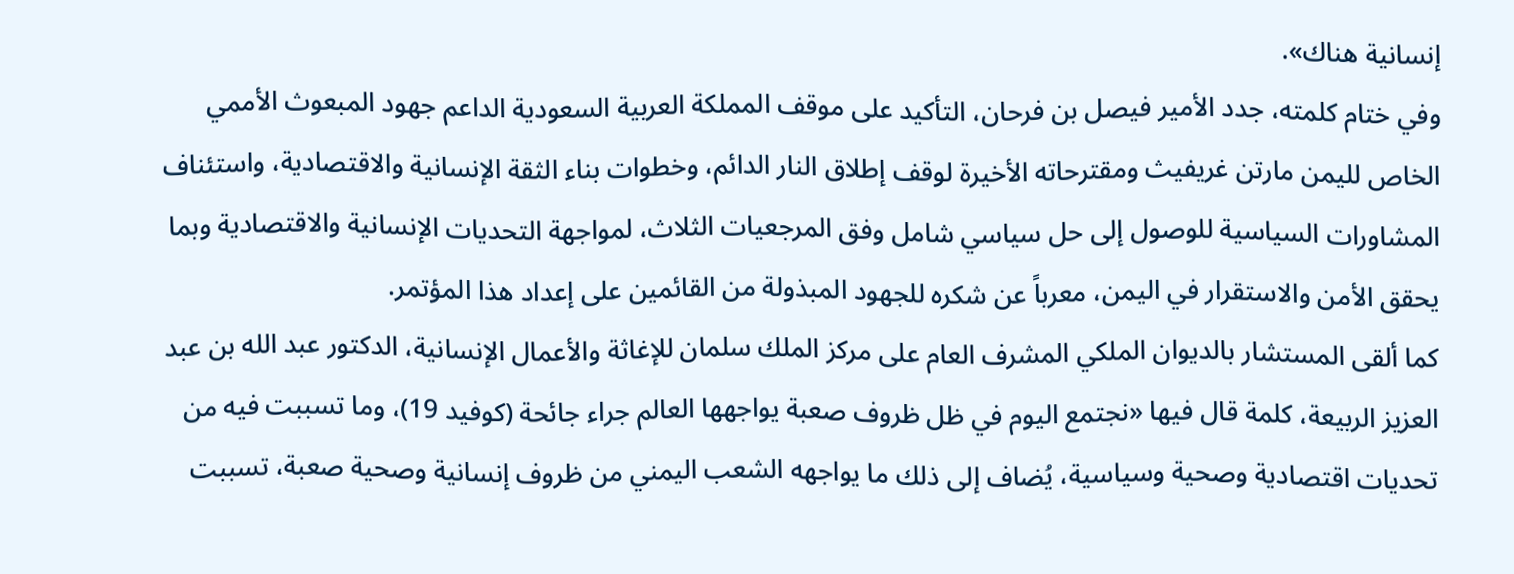إنسانية هناك».
وفي ختام كلمته، جدد الأمير فيصل بن فرحان، التأكيد على موقف المملكة العربية السعودية الداعم جهود المبعوث الأممي الخاص لليمن مارتن غريفيث ومقترحاته الأخيرة لوقف إطلاق النار الدائم، وخطوات بناء الثقة الإنسانية والاقتصادية، واستئناف المشاورات السياسية للوصول إلى حل سياسي شامل وفق المرجعيات الثلاث، لمواجهة التحديات الإنسانية والاقتصادية وبما يحقق الأمن والاستقرار في اليمن، معرباً عن شكره للجهود المبذولة من القائمين على إعداد هذا المؤتمر.
كما ألقى المستشار بالديوان الملكي المشرف العام على مركز الملك سلمان للإغاثة والأعمال الإنسانية، الدكتور عبد الله بن عبد العزيز الربيعة، كلمة قال فيها «نجتمع اليوم في ظل ظروف صعبة يواجهها العالم جراء جائحة (كوفيد 19)، وما تسببت فيه من تحديات اقتصادية وصحية وسياسية، يُضاف إلى ذلك ما يواجهه الشعب اليمني من ظروف إنسانية وصحية صعبة، تسببت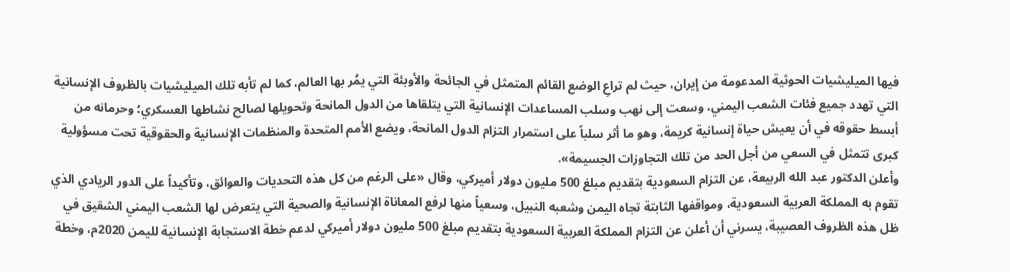فيها الميليشيات الحوثية المدعومة من إيران، حيث لم تراعِ الوضع القائم المتمثل في الجائحة والأوبئة التي يمُر بها العالم، كما لم تأبه تلك الميليشيات بالظروف الإنسانية التي تهدد جميع فئات الشعب اليمني، وسعت إلى نهب وسلب المساعدات الإنسانية التي يتلقاها من الدول المانحة وتحويلها لصالح نشاطها العسكري؛ وحرمانه من أبسط حقوقه في أن يعيش حياة إنسانية كريمة، وهو ما أثر سلباً على استمرار التزام الدول المانحة، ويضع الأمم المتحدة والمنظمات الإنسانية والحقوقية تحت مسؤولية كبرى تتمثل في السعي من أجل الحد من تلك التجاوزات الجسيمة».
وأعلن الدكتور عبد الله الربيعة، عن التزام السعودية بتقديم مبلغ 500 مليون دولار أميركي، وقال «على الرغم من كل هذه التحديات والعوائق، وتأكيداً على الدور الريادي الذي تقوم به المملكة العربية السعودية، ومواقفها الثابتة تجاه اليمن وشعبه النبيل، وسعياً منها لرفع المعاناة الإنسانية والصحية التي يتعرض لها الشعب اليمني الشقيق في ظل هذه الظروف العصيبة، يسرني أن أعلن عن التزام المملكة العربية السعودية بتقديم مبلغ 500 مليون دولار أميركي لدعم خطة الاستجابة الإنسانية لليمن 2020م، وخطة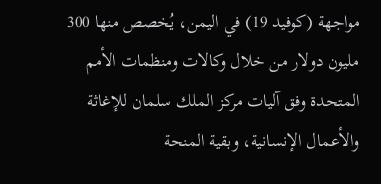مواجهة (كوفيد 19) في اليمن، يُخصص منها 300 مليون دولار من خلال وكالات ومنظمات الأمم المتحدة وفق آليات مركز الملك سلمان للإغاثة والأعمال الإنسانية، وبقية المنحة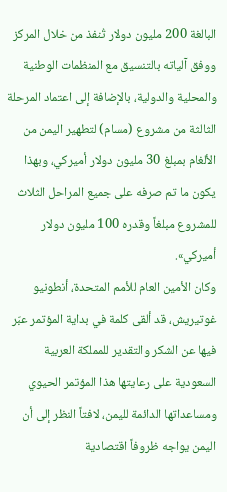البالغة 200 مليون دولار تُنفذ من خلال المركز ووفق آلياته بالتنسيق مع المنظمات الوطنية والمحلية والدولية، بالإضافة إلى اعتماد المرحلة الثالثة من مشروع (مسام) لتطهير اليمن من الألغام بمبلغ 30 مليون دولار أميركي، وبهذا يكون ما تم صرفه على جميع المراحل الثلاث للمشروع مبلغاً وقدره 100 مليون دولار أميركي».
وكان الأمين العام للأمم المتحدة، أنطونيو غوتيريش، قد ألقى كلمة في بداية المؤتمر عبّر فيها عن الشكر والتقدير للمملكة العربية السعودية على رعايتها هذا المؤتمر الحيوي ومساعداتها الدائمة لليمن، لافتاً النظر إلى أن اليمن يواجه ظروفاً اقتصادية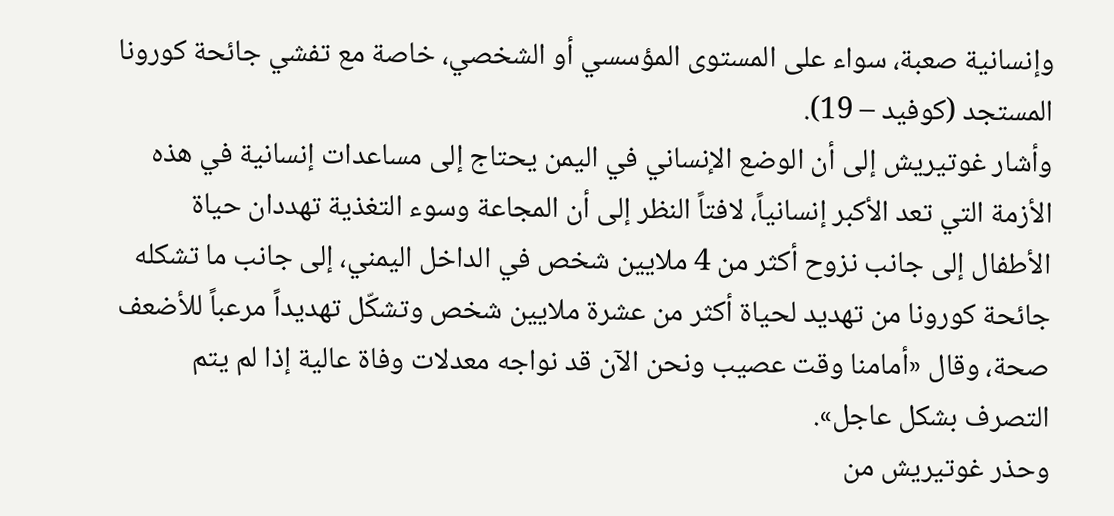وإنسانية صعبة، سواء على المستوى المؤسسي أو الشخصي، خاصة مع تفشي جائحة كورونا المستجد (كوفيد – 19).
وأشار غوتيريش إلى أن الوضع الإنساني في اليمن يحتاج إلى مساعدات إنسانية في هذه الأزمة التي تعد الأكبر إنسانياً، لافتاً النظر إلى أن المجاعة وسوء التغذية تهددان حياة الأطفال إلى جانب نزوح أكثر من 4 ملايين شخص في الداخل اليمني، إلى جانب ما تشكله جائحة كورونا من تهديد لحياة أكثر من عشرة ملايين شخص وتشكّل تهديداً مرعباً للأضعف صحة، وقال «أمامنا وقت عصيب ونحن الآن قد نواجه معدلات وفاة عالية إذا لم يتم التصرف بشكل عاجل».
وحذر غوتيريش من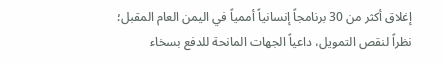إغلاق أكثر من 30 برنامجاً إنسانياً أممياً في اليمن العام المقبل؛ نظراً لنقص التمويل، داعياً الجهات المانحة للدفع بسخاء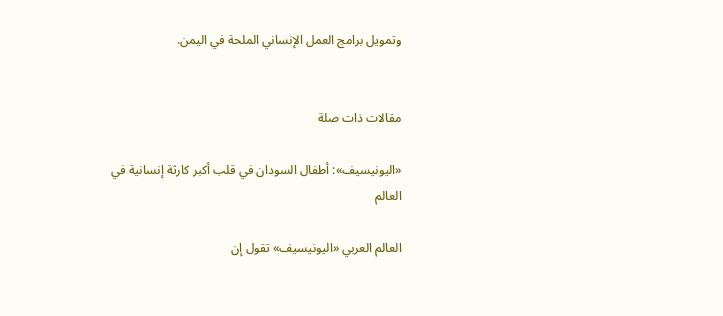وتمويل برامج العمل الإنساني الملحة في اليمن.


مقالات ذات صلة

«اليونيسيف»: أطفال السودان في قلب أكبر كارثة إنسانية في العالم

العالم العربي «اليونيسيف» تقول إن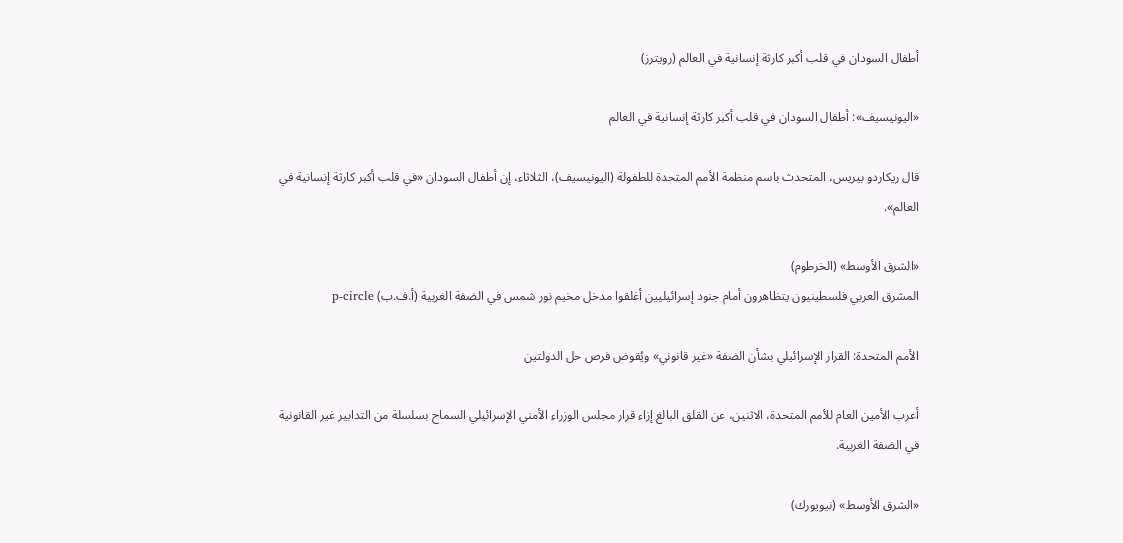أطفال السودان في قلب أكبر كارثة إنسانية في العالم (رويترز)

«اليونيسيف»: أطفال السودان في قلب أكبر كارثة إنسانية في العالم

قال ريكاردو بيريس، المتحدث باسم منظمة الأمم المتحدة للطفولة (اليونيسيف)، الثلاثاء، إن أطفال السودان «في قلب أكبر كارثة إنسانية في العالم».

«الشرق الأوسط» (الخرطوم)
المشرق العربي فلسطينيون يتظاهرون أمام جنود إسرائيليين أغلقوا مدخل مخيم نور شمس في الضفة الغربية (أ.ف.ب) p-circle

الأمم المتحدة: القرار الإسرائيلي بشأن الضفة «غير قانوني» ويُقوض فرص حل الدولتين

أعرب الأمين العام للأمم المتحدة، الاثنين، عن القلق البالغ إزاء قرار مجلس الوزراء الأمني الإسرائيلي السماح بسلسلة من التدابير غير القانونية في الضفة الغربية.

«الشرق الأوسط» (نيويورك)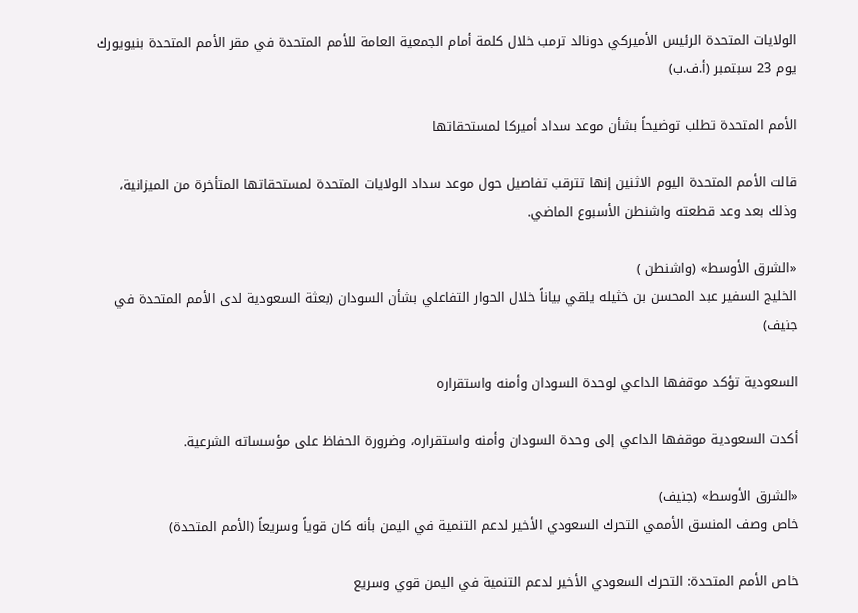الولايات المتحدة الرئيس الأميركي دونالد ترمب خلال كلمة أمام الجمعية العامة للأمم المتحدة في مقر الأمم المتحدة بنيويورك يوم 23 سبتمبر (أ.ف.ب)

الأمم المتحدة تطلب توضيحاً بشأن موعد سداد أميركا لمستحقاتها

قالت الأمم المتحدة اليوم الاثنين إنها تترقب تفاصيل حول موعد سداد الولايات المتحدة لمستحقاتها المتأخرة من الميزانية، وذلك بعد وعد قطعته واشنطن الأسبوع الماضي.

«الشرق الأوسط» (واشنطن )
الخليج السفير عبد المحسن بن خثيله يلقي بياناً خلال الحوار التفاعلي بشأن السودان (بعثة السعودية لدى الأمم المتحدة في جنيف)

السعودية تؤكد موقفها الداعي لوحدة السودان وأمنه واستقراره

أكدت السعودية موقفها الداعي إلى وحدة السودان وأمنه واستقراره، وضرورة الحفاظ على مؤسساته الشرعية.

«الشرق الأوسط» (جنيف)
خاص وصف المنسق الأممي التحرك السعودي الأخير لدعم التنمية في اليمن بأنه كان قوياً وسريعاً (الأمم المتحدة)

خاص الأمم المتحدة: التحرك السعودي الأخير لدعم التنمية في اليمن قوي وسريع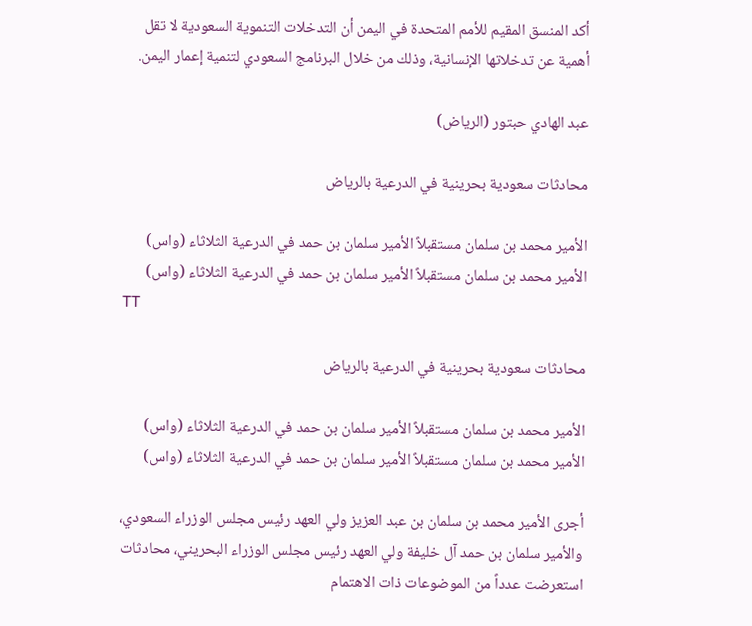أكد المنسق المقيم للأمم المتحدة في اليمن أن التدخلات التنموية السعودية لا تقل أهمية عن تدخلاتها الإنسانية، وذلك من خلال البرنامج السعودي لتنمية إعمار اليمن.

عبد الهادي حبتور (الرياض)

محادثات سعودية بحرينية في الدرعية بالرياض

الأمير محمد بن سلمان مستقبلاً الأمير سلمان بن حمد في الدرعية الثلاثاء (واس)
الأمير محمد بن سلمان مستقبلاً الأمير سلمان بن حمد في الدرعية الثلاثاء (واس)
TT

محادثات سعودية بحرينية في الدرعية بالرياض

الأمير محمد بن سلمان مستقبلاً الأمير سلمان بن حمد في الدرعية الثلاثاء (واس)
الأمير محمد بن سلمان مستقبلاً الأمير سلمان بن حمد في الدرعية الثلاثاء (واس)

أجرى الأمير محمد بن سلمان بن عبد العزيز ولي العهد رئيس مجلس الوزراء السعودي، والأمير سلمان بن حمد آل خليفة ولي العهد رئيس مجلس الوزراء البحريني، محادثات استعرضت عدداً من الموضوعات ذات الاهتمام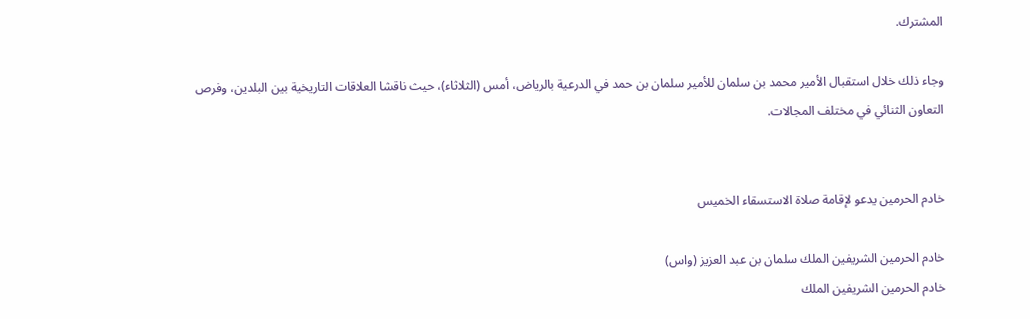المشترك.

وجاء ذلك خلال استقبال الأمير محمد بن سلمان للأمير سلمان بن حمد في الدرعية بالرياض، أمس (الثلاثاء)، حيث ناقشا العلاقات التاريخية بين البلدين، وفرص التعاون الثنائي في مختلف المجالات.


خادم الحرمين يدعو لإقامة صلاة الاستسقاء الخميس

خادم الحرمين الشريفين الملك سلمان بن عبد العزيز (واس)
خادم الحرمين الشريفين الملك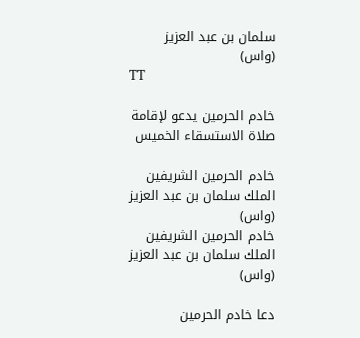سلمان بن عبد العزيز (واس)
TT

خادم الحرمين يدعو لإقامة صلاة الاستسقاء الخميس

خادم الحرمين الشريفين الملك سلمان بن عبد العزيز (واس)
خادم الحرمين الشريفين الملك سلمان بن عبد العزيز (واس)

دعا خادم الحرمين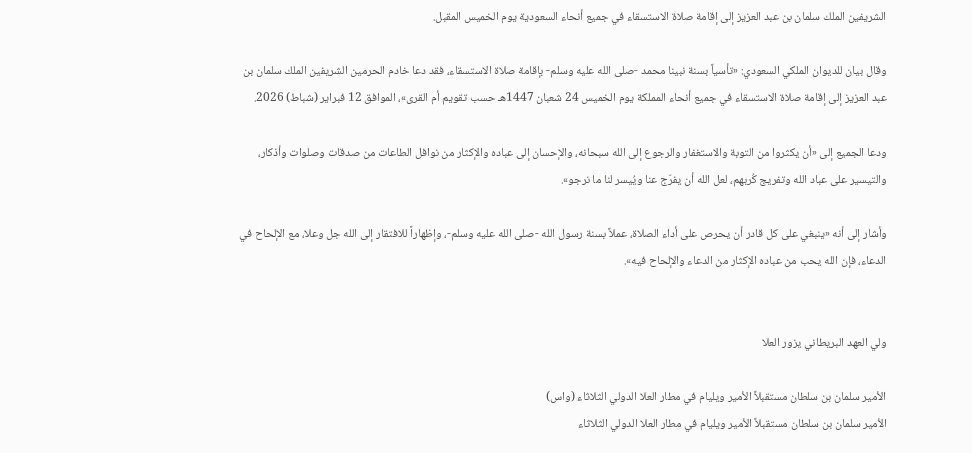الشريفين الملك سلمان بن عبد العزيز إلى إقامة صلاة الاستسقاء في جميع أنحاء السعودية يوم الخميس المقبل.

وقال بيان للديوان الملكي السعودي: «تأسياً بسنة نبينا محمد -صلى الله عليه وسلم- بإقامة صلاة الاستسقاء، فقد دعا خادم الحرمين الشريفين الملك سلمان بن عبد العزيز إلى إقامة صلاة الاستسقاء في جميع أنحاء المملكة يوم الخميس 24 شعبان 1447هـ حسب تقويم أم القرى»، الموافق 12 فبراير (شباط) 2026.

ودعا الجميع إلى «أن يكثروا من التوبة والاستغفار والرجوع إلى الله سبحانه، والإحسان إلى عباده والإكثار من نوافل الطاعات من صدقات وصلوات وأذكار، والتيسير على عباد الله وتفريج كُربهم، لعل الله أن يفرّج عنا ويُيسر لنا ما نرجو».

وأشار إلى أنه «ينبغي على كل قادر أن يحرص على أداء الصلاة، عملاً بسنة رسول الله -صلى الله عليه وسلم-، وإظهاراً للافتقار إلى الله جل وعلا، مع الإلحاح في الدعاء، فإن الله يحب من عباده الإكثار من الدعاء والإلحاح فيه».


ولي العهد البريطاني يزور العلا

الأمير سلمان بن سلطان مستقبلاً الأمير ويليام في مطار العلا الدولي الثلاثاء (واس)
الأمير سلمان بن سلطان مستقبلاً الأمير ويليام في مطار العلا الدولي الثلاثاء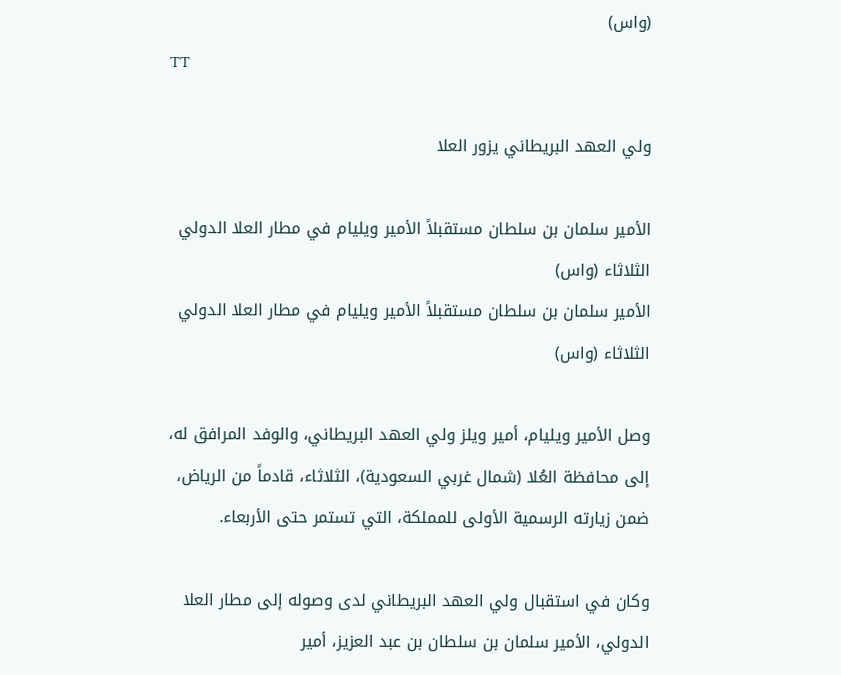(واس)
TT

ولي العهد البريطاني يزور العلا

الأمير سلمان بن سلطان مستقبلاً الأمير ويليام في مطار العلا الدولي الثلاثاء (واس)
الأمير سلمان بن سلطان مستقبلاً الأمير ويليام في مطار العلا الدولي الثلاثاء (واس)

وصل الأمير ويليام، أمير ويلز ولي العهد البريطاني، والوفد المرافق له، إلى محافظة العُلا (شمال غربي السعودية)، الثلاثاء، قادماً من الرياض، ضمن زيارته الرسمية الأولى للمملكة، التي تستمر حتى الأربعاء.

وكان في استقبال ولي العهد البريطاني لدى وصوله إلى مطار العلا الدولي، الأمير سلمان بن سلطان بن عبد العزيز، أمير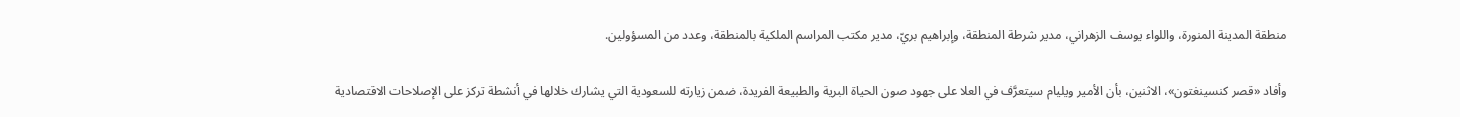منطقة المدينة المنورة، واللواء يوسف الزهراني، مدير شرطة المنطقة، وإبراهيم بريّ، مدير مكتب المراسم الملكية بالمنطقة، وعدد من المسؤولين.

وأفاد «قصر كنسينغتون»، الاثنين، بأن الأمير ويليام سيتعرَّف في العلا على جهود صون الحياة البرية والطبيعة الفريدة، ضمن زيارته للسعودية التي يشارك خلالها في أنشطة تركز على الإصلاحات الاقتصادية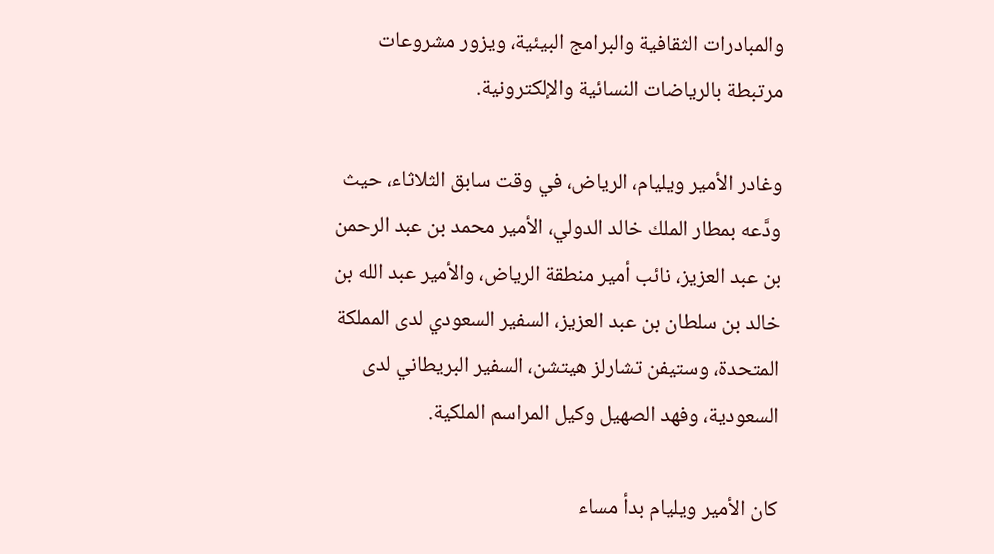والمبادرات الثقافية والبرامج البيئية، ويزور مشروعات مرتبطة بالرياضات النسائية والإلكترونية.

وغادر الأمير ويليام، الرياض، في وقت سابق الثلاثاء، حيث ودَّعه بمطار الملك خالد الدولي، الأمير محمد بن عبد الرحمن بن عبد العزيز، نائب أمير منطقة الرياض، والأمير عبد الله بن خالد بن سلطان بن عبد العزيز، السفير السعودي لدى المملكة المتحدة، وستيفن تشارلز هيتشن، السفير البريطاني لدى السعودية، وفهد الصهيل وكيل المراسم الملكية.

كان الأمير ويليام بدأ مساء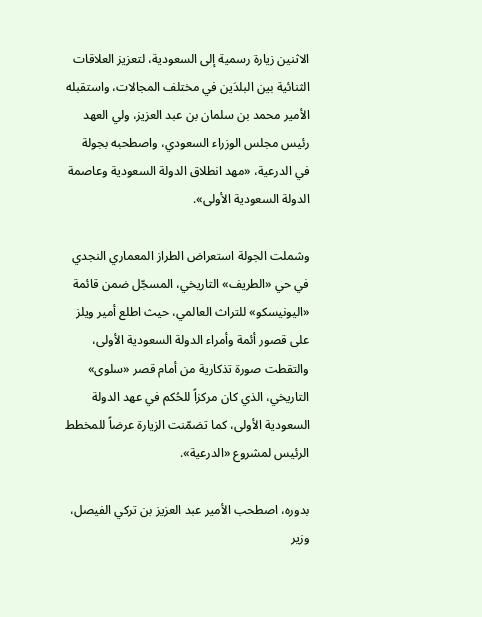الاثنين زيارة رسمية إلى السعودية، لتعزيز العلاقات الثنائية بين البلدَين في مختلف المجالات، واستقبله الأمير محمد بن سلمان بن عبد العزيز، ولي العهد رئيس مجلس الوزراء السعودي، واصطحبه بجولة في الدرعية، «مهد انطلاق الدولة السعودية وعاصمة الدولة السعودية الأولى».

وشملت الجولة استعراض الطراز المعماري النجدي في حي «الطريف» التاريخي، المسجّل ضمن قائمة «اليونيسكو» للتراث العالمي، حيث اطلع أمير ويلز على قصور أئمة وأمراء الدولة السعودية الأولى، والتقطت صورة تذكارية من أمام قصر «سلوى» التاريخي، الذي كان مركزاً للحُكم في عهد الدولة السعودية الأولى، كما تضمّنت الزيارة عرضاً للمخطط الرئيس لمشروع «الدرعية».

بدوره، اصطحب الأمير عبد العزيز بن تركي الفيصل، وزير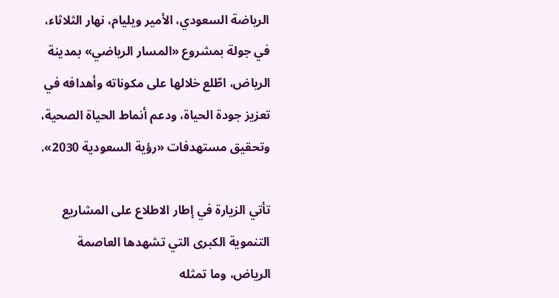الرياضة السعودي، الأمير ويليام، نهار الثلاثاء، في جولة بمشروع «المسار الرياضي» بمدينة الرياض، اطّلع خلالها على مكوناته وأهدافه في تعزيز جودة الحياة، ودعم أنماط الحياة الصحية، وتحقيق مستهدفات «رؤية السعودية 2030».

تأتي الزيارة في إطار الاطلاع على المشاريع التنموية الكبرى التي تشهدها العاصمة الرياض، وما تمثله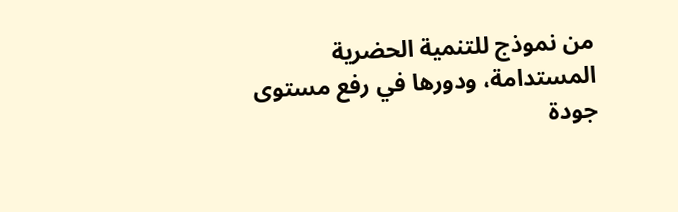من نموذج للتنمية الحضرية المستدامة، ودورها في رفع مستوى جودة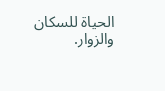الحياة للسكان والزوار.